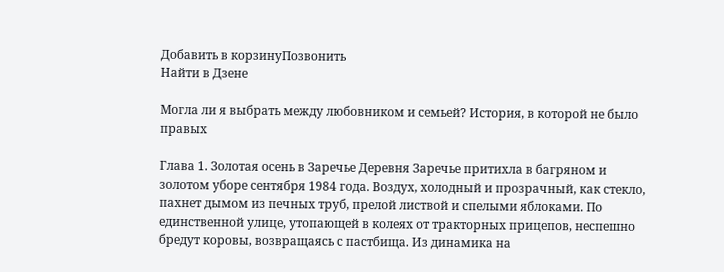Добавить в корзинуПозвонить
Найти в Дзене

Могла ли я выбрать между любовником и семьей? История, в которой не было правых

Глава 1. Золотая осень в Заречье Деревня Заречье притихла в багряном и золотом уборе сентября 1984 года. Воздух, холодный и прозрачный, как стекло, пахнет дымом из печных труб, прелой листвой и спелыми яблоками. По единственной улице, утопающей в колеях от тракторных прицепов, неспешно бредут коровы, возвращаясь с пастбища. Из динамика на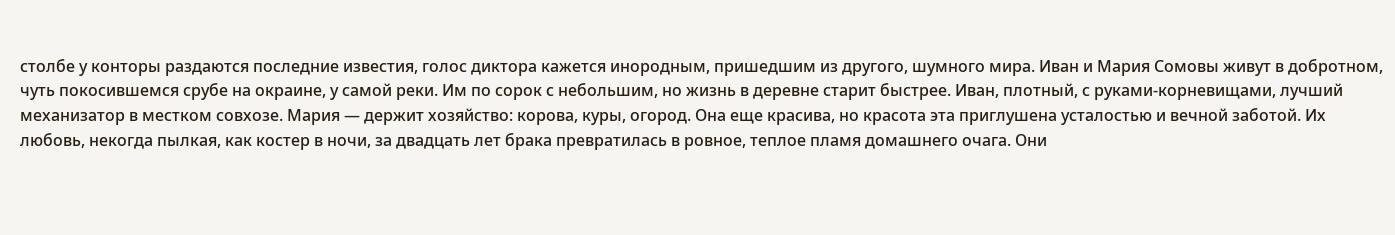столбе у конторы раздаются последние известия, голос диктора кажется инородным, пришедшим из другого, шумного мира. Иван и Мария Сомовы живут в добротном, чуть покосившемся срубе на окраине, у самой реки. Им по сорок с небольшим, но жизнь в деревне старит быстрее. Иван, плотный, с руками-корневищами, лучший механизатор в местком совхозе. Мария — держит хозяйство: корова, куры, огород. Она еще красива, но красота эта приглушена усталостью и вечной заботой. Их любовь, некогда пылкая, как костер в ночи, за двадцать лет брака превратилась в ровное, теплое пламя домашнего очага. Они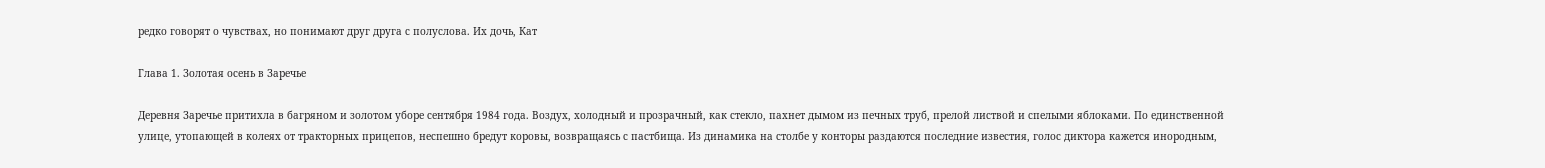редко говорят о чувствах, но понимают друг друга с полуслова. Их дочь, Кат

Глава 1. Золотая осень в Заречье

Деревня Заречье притихла в багряном и золотом уборе сентября 1984 года. Воздух, холодный и прозрачный, как стекло, пахнет дымом из печных труб, прелой листвой и спелыми яблоками. По единственной улице, утопающей в колеях от тракторных прицепов, неспешно бредут коровы, возвращаясь с пастбища. Из динамика на столбе у конторы раздаются последние известия, голос диктора кажется инородным,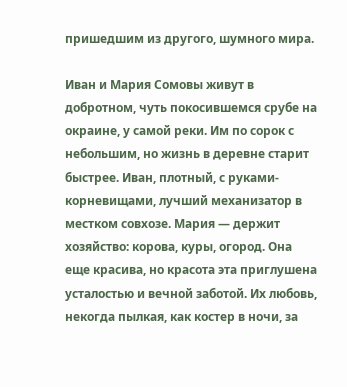пришедшим из другого, шумного мира.

Иван и Мария Сомовы живут в добротном, чуть покосившемся срубе на окраине, у самой реки. Им по сорок с небольшим, но жизнь в деревне старит быстрее. Иван, плотный, с руками-корневищами, лучший механизатор в местком совхозе. Мария — держит хозяйство: корова, куры, огород. Она еще красива, но красота эта приглушена усталостью и вечной заботой. Их любовь, некогда пылкая, как костер в ночи, за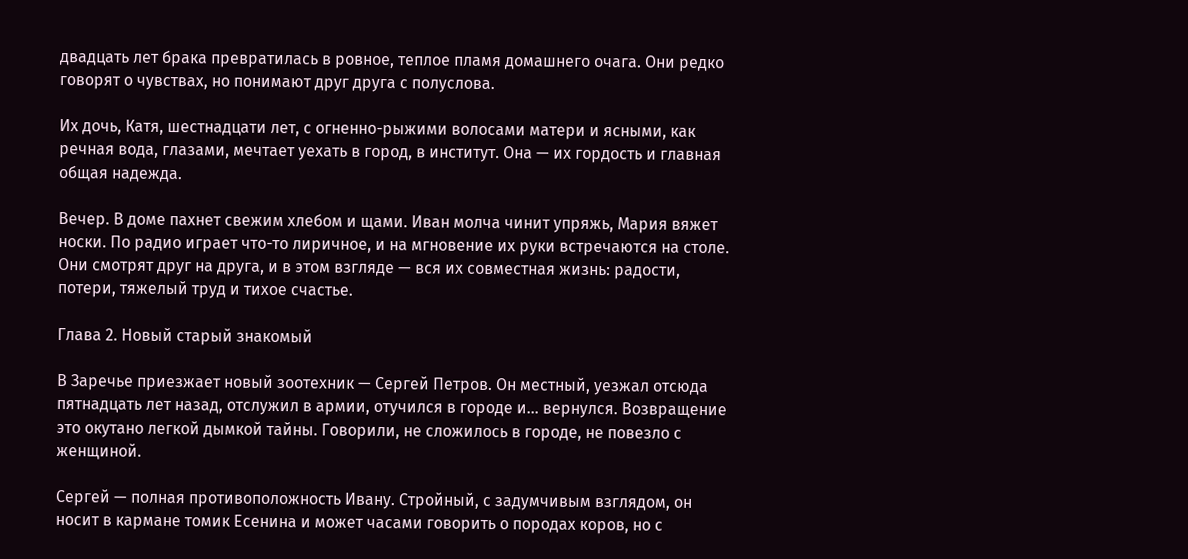двадцать лет брака превратилась в ровное, теплое пламя домашнего очага. Они редко говорят о чувствах, но понимают друг друга с полуслова.

Их дочь, Катя, шестнадцати лет, с огненно-рыжими волосами матери и ясными, как речная вода, глазами, мечтает уехать в город, в институт. Она — их гордость и главная общая надежда.

Вечер. В доме пахнет свежим хлебом и щами. Иван молча чинит упряжь, Мария вяжет носки. По радио играет что-то лиричное, и на мгновение их руки встречаются на столе. Они смотрят друг на друга, и в этом взгляде — вся их совместная жизнь: радости, потери, тяжелый труд и тихое счастье.

Глава 2. Новый старый знакомый

В Заречье приезжает новый зоотехник — Сергей Петров. Он местный, уезжал отсюда пятнадцать лет назад, отслужил в армии, отучился в городе и… вернулся. Возвращение это окутано легкой дымкой тайны. Говорили, не сложилось в городе, не повезло с женщиной.

Сергей — полная противоположность Ивану. Стройный, с задумчивым взглядом, он носит в кармане томик Есенина и может часами говорить о породах коров, но с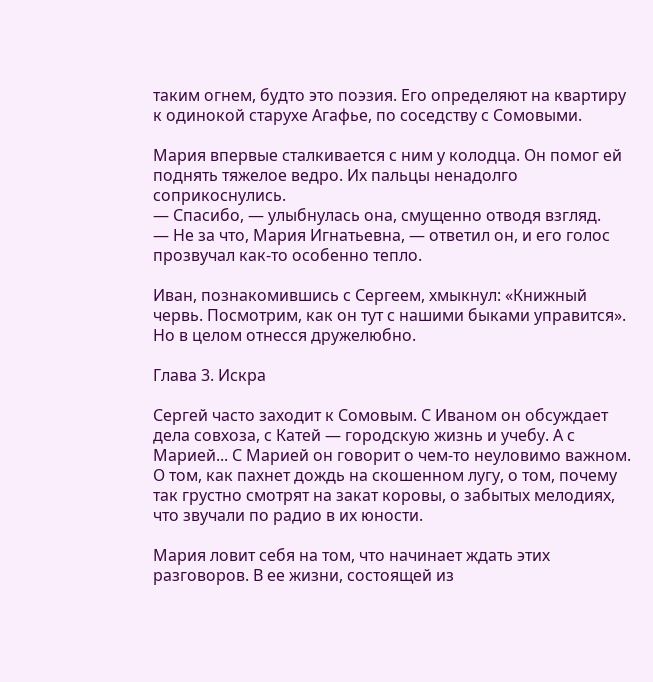таким огнем, будто это поэзия. Его определяют на квартиру к одинокой старухе Агафье, по соседству с Сомовыми.

Мария впервые сталкивается с ним у колодца. Он помог ей поднять тяжелое ведро. Их пальцы ненадолго соприкоснулись.
— Спасибо, — улыбнулась она, смущенно отводя взгляд.
— Не за что, Мария Игнатьевна, — ответил он, и его голос прозвучал как-то особенно тепло.

Иван, познакомившись с Сергеем, хмыкнул: «Книжный червь. Посмотрим, как он тут с нашими быками управится». Но в целом отнесся дружелюбно.

Глава 3. Искра

Сергей часто заходит к Сомовым. С Иваном он обсуждает дела совхоза, с Катей — городскую жизнь и учебу. А с Марией... С Марией он говорит о чем-то неуловимо важном. О том, как пахнет дождь на скошенном лугу, о том, почему так грустно смотрят на закат коровы, о забытых мелодиях, что звучали по радио в их юности.

Мария ловит себя на том, что начинает ждать этих разговоров. В ее жизни, состоящей из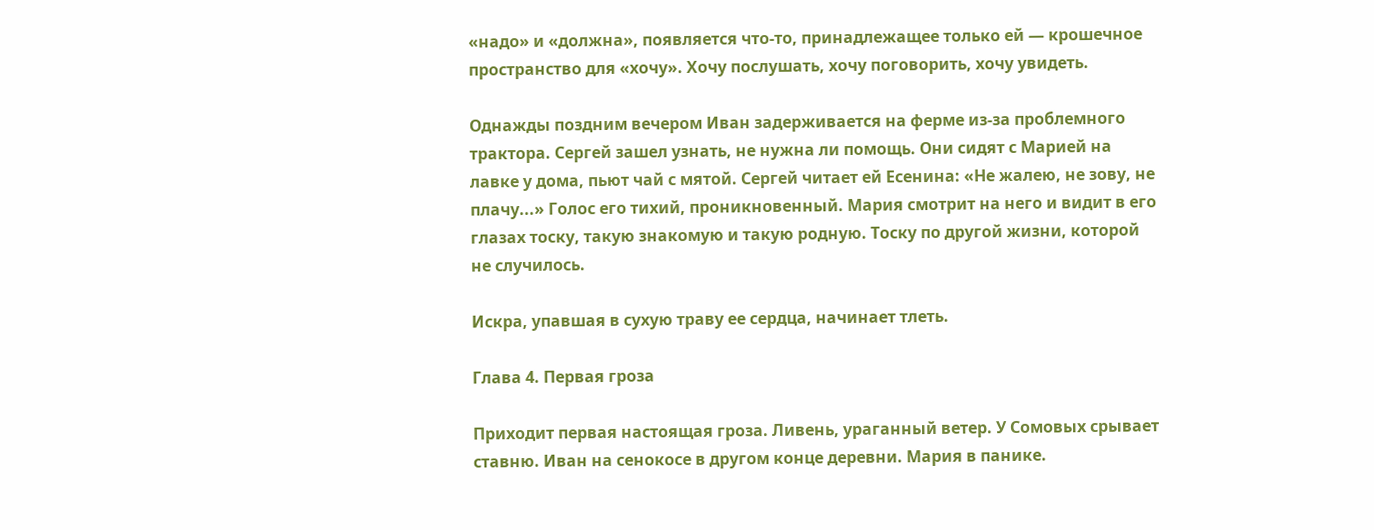«надо» и «должна», появляется что-то, принадлежащее только ей — крошечное пространство для «хочу». Хочу послушать, хочу поговорить, хочу увидеть.

Однажды поздним вечером Иван задерживается на ферме из-за проблемного трактора. Сергей зашел узнать, не нужна ли помощь. Они сидят с Марией на лавке у дома, пьют чай с мятой. Сергей читает ей Есенина: «Не жалею, не зову, не плачу...» Голос его тихий, проникновенный. Мария смотрит на него и видит в его глазах тоску, такую знакомую и такую родную. Тоску по другой жизни, которой не случилось.

Искра, упавшая в сухую траву ее сердца, начинает тлеть.

Глава 4. Первая гроза

Приходит первая настоящая гроза. Ливень, ураганный ветер. У Сомовых срывает ставню. Иван на сенокосе в другом конце деревни. Мария в панике.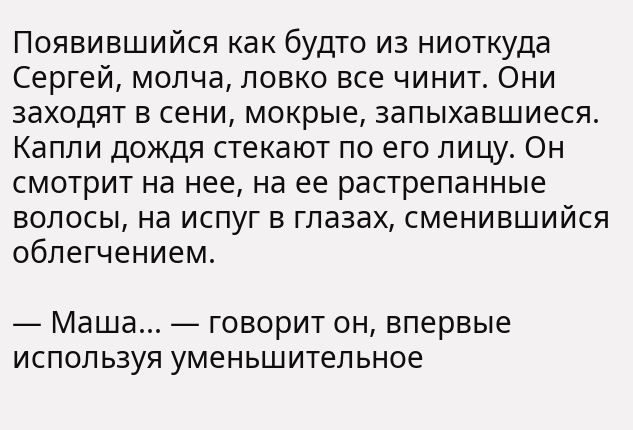Появившийся как будто из ниоткуда Сергей, молча, ловко все чинит. Они заходят в сени, мокрые, запыхавшиеся. Капли дождя стекают по его лицу. Он смотрит на нее, на ее растрепанные волосы, на испуг в глазах, сменившийся облегчением.

— Маша... — говорит он, впервые используя уменьшительное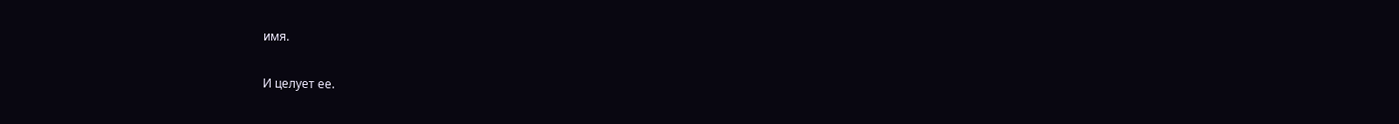имя.

И целует ее.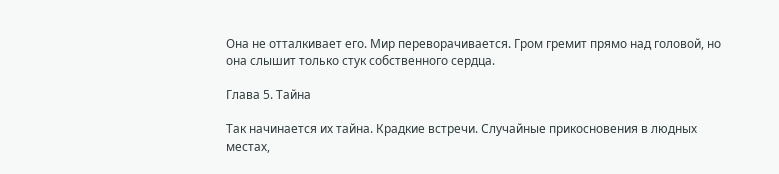Она не отталкивает его. Мир переворачивается. Гром гремит прямо над головой, но она слышит только стук собственного сердца.

Глава 5. Тайна

Так начинается их тайна. Крадкие встречи. Случайные прикосновения в людных местах,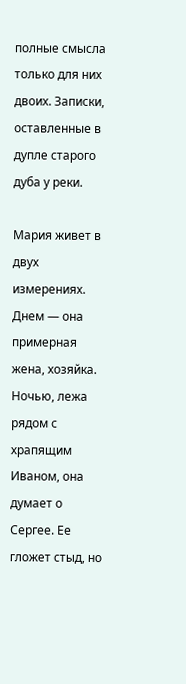полные смысла только для них двоих. Записки, оставленные в дупле старого дуба у реки.

Мария живет в двух измерениях. Днем — она примерная жена, хозяйка. Ночью, лежа рядом с храпящим Иваном, она думает о Сергее. Ее гложет стыд, но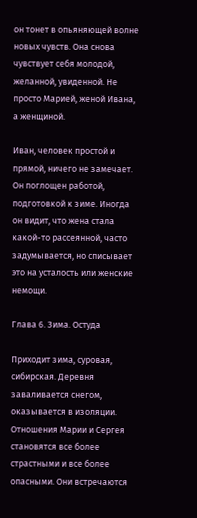он тонет в опьяняющей волне новых чувств. Она снова чувствует себя молодой, желанной, увиденной. Не просто Марией, женой Ивана, а женщиной.

Иван, человек простой и прямой, ничего не замечает. Он поглощен работой, подготовкой к зиме. Иногда он видит, что жена стала какой-то рассеянной, часто задумывается, но списывает это на усталость или женские немощи.

Глава 6. Зима. Остуда

Приходит зима, суровая, сибирская. Деревня заваливается снегом, оказывается в изоляции. Отношения Марии и Сергея становятся все более страстными и все более опасными. Они встречаются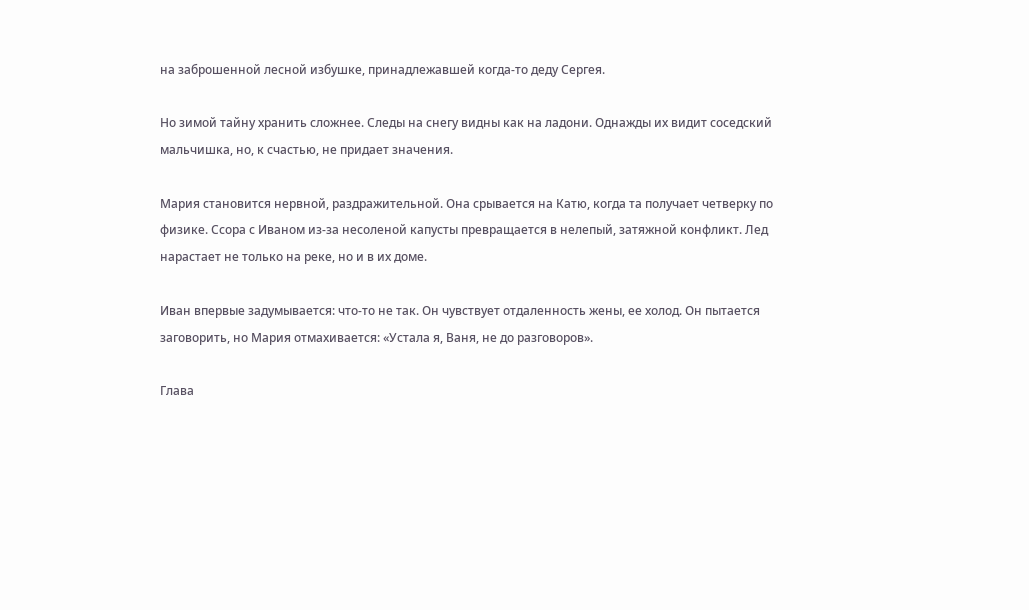на заброшенной лесной избушке, принадлежавшей когда-то деду Сергея.

Но зимой тайну хранить сложнее. Следы на снегу видны как на ладони. Однажды их видит соседский мальчишка, но, к счастью, не придает значения.

Мария становится нервной, раздражительной. Она срывается на Катю, когда та получает четверку по физике. Ссора с Иваном из-за несоленой капусты превращается в нелепый, затяжной конфликт. Лед нарастает не только на реке, но и в их доме.

Иван впервые задумывается: что-то не так. Он чувствует отдаленность жены, ее холод. Он пытается заговорить, но Мария отмахивается: «Устала я, Ваня, не до разговоров».

Глава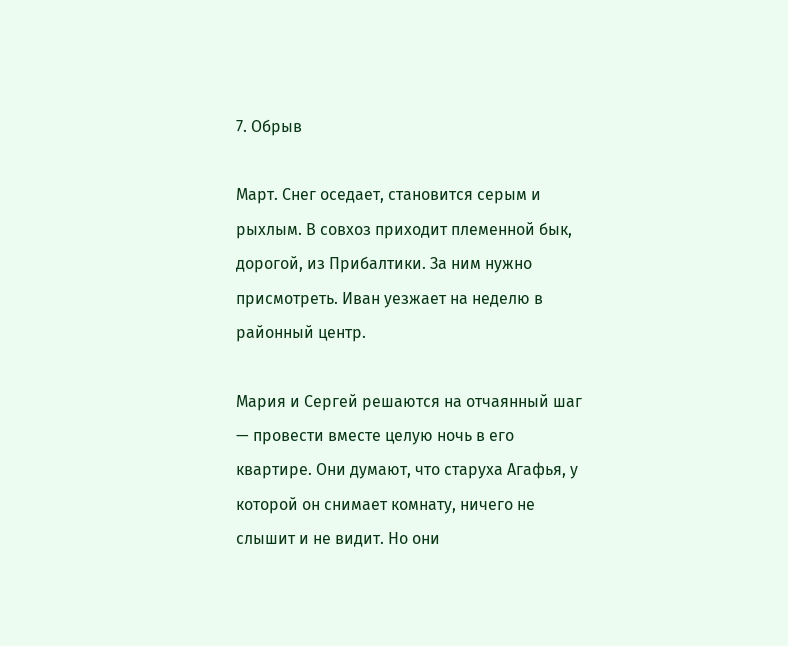7. Обрыв

Март. Снег оседает, становится серым и рыхлым. В совхоз приходит племенной бык, дорогой, из Прибалтики. За ним нужно присмотреть. Иван уезжает на неделю в районный центр.

Мария и Сергей решаются на отчаянный шаг — провести вместе целую ночь в его квартире. Они думают, что старуха Агафья, у которой он снимает комнату, ничего не слышит и не видит. Но они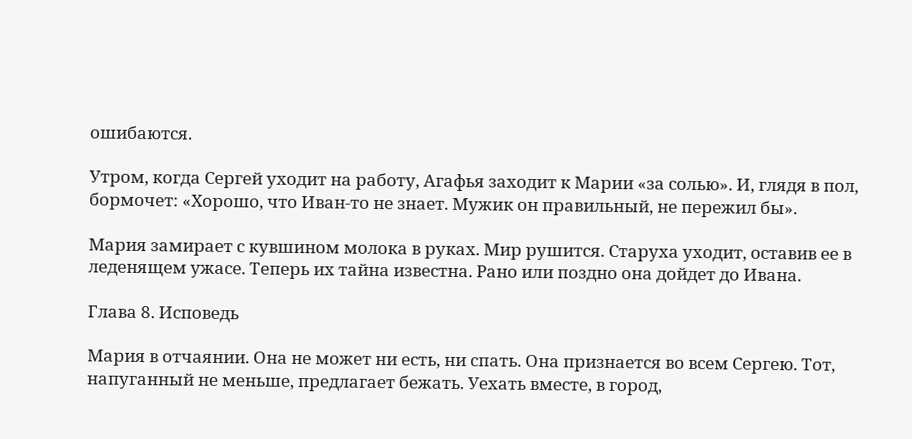ошибаются.

Утром, когда Сергей уходит на работу, Агафья заходит к Марии «за солью». И, глядя в пол, бормочет: «Хорошо, что Иван-то не знает. Мужик он правильный, не пережил бы».

Мария замирает с кувшином молока в руках. Мир рушится. Старуха уходит, оставив ее в леденящем ужасе. Теперь их тайна известна. Рано или поздно она дойдет до Ивана.

Глава 8. Исповедь

Мария в отчаянии. Она не может ни есть, ни спать. Она признается во всем Сергею. Тот, напуганный не меньше, предлагает бежать. Уехать вместе, в город,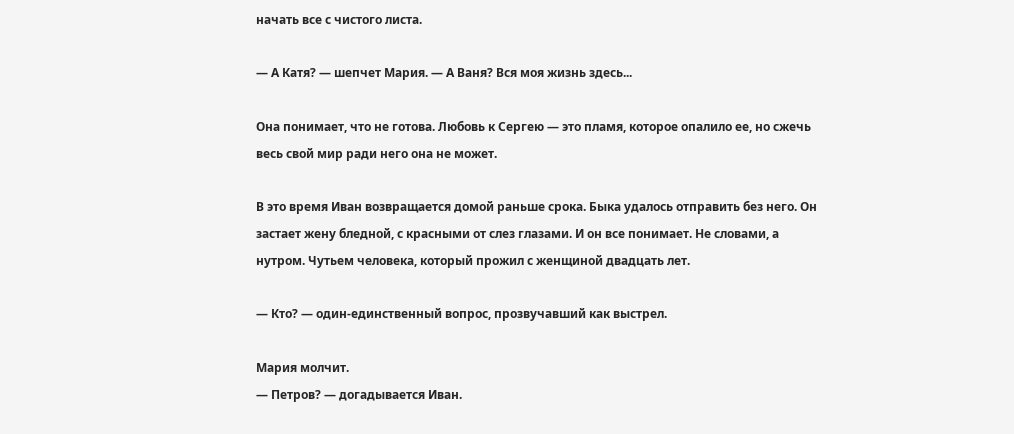начать все с чистого листа.

— А Катя? — шепчет Мария. — А Ваня? Вся моя жизнь здесь...

Она понимает, что не готова. Любовь к Сергею — это пламя, которое опалило ее, но сжечь весь свой мир ради него она не может.

В это время Иван возвращается домой раньше срока. Быка удалось отправить без него. Он застает жену бледной, с красными от слез глазами. И он все понимает. Не словами, а нутром. Чутьем человека, который прожил с женщиной двадцать лет.

— Кто? — один-единственный вопрос, прозвучавший как выстрел.

Мария молчит.
— Петров? — догадывается Иван.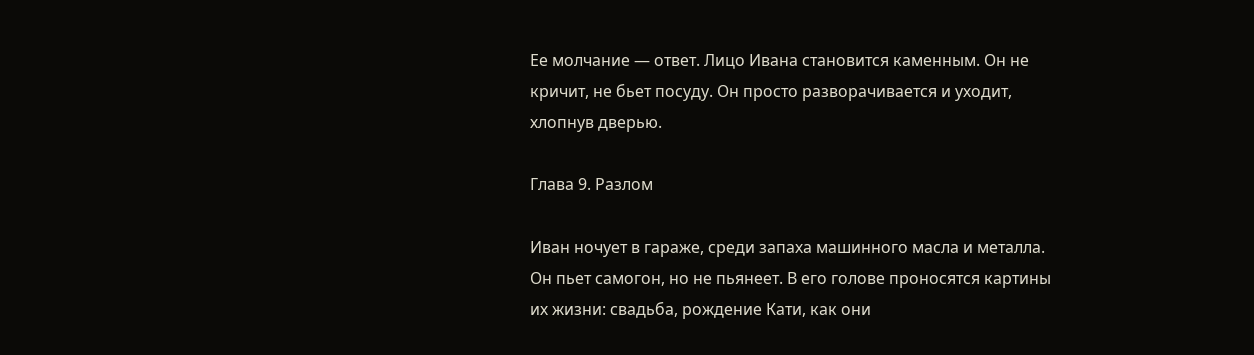Ее молчание — ответ. Лицо Ивана становится каменным. Он не кричит, не бьет посуду. Он просто разворачивается и уходит, хлопнув дверью.

Глава 9. Разлом

Иван ночует в гараже, среди запаха машинного масла и металла. Он пьет самогон, но не пьянеет. В его голове проносятся картины их жизни: свадьба, рождение Кати, как они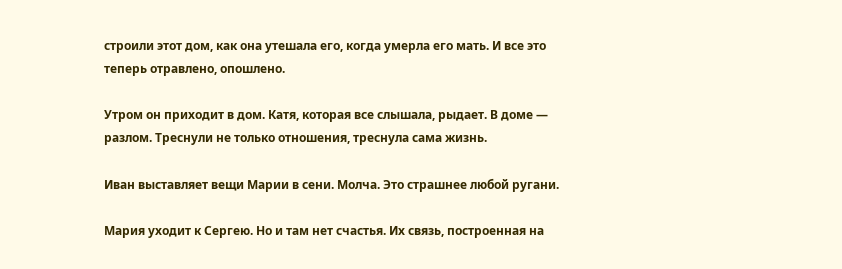строили этот дом, как она утешала его, когда умерла его мать. И все это теперь отравлено, опошлено.

Утром он приходит в дом. Катя, которая все слышала, рыдает. В доме — разлом. Треснули не только отношения, треснула сама жизнь.

Иван выставляет вещи Марии в сени. Молча. Это страшнее любой ругани.

Мария уходит к Сергею. Но и там нет счастья. Их связь, построенная на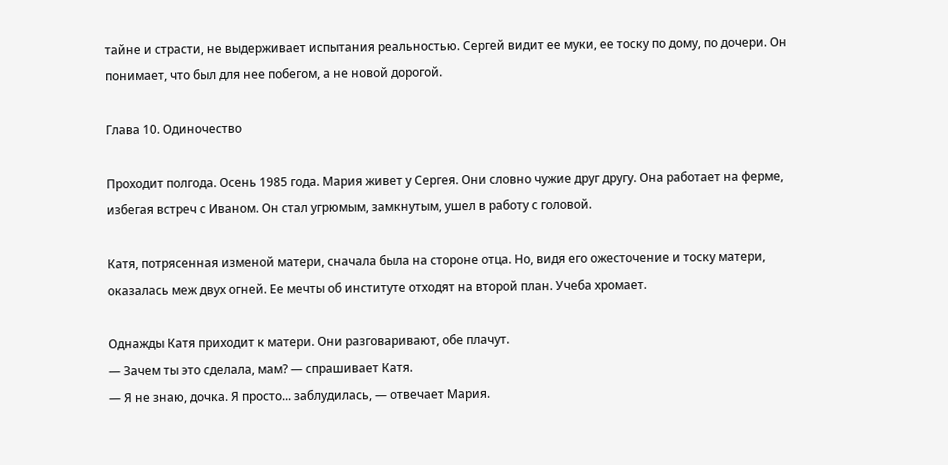тайне и страсти, не выдерживает испытания реальностью. Сергей видит ее муки, ее тоску по дому, по дочери. Он понимает, что был для нее побегом, а не новой дорогой.

Глава 10. Одиночество

Проходит полгода. Осень 1985 года. Мария живет у Сергея. Они словно чужие друг другу. Она работает на ферме, избегая встреч с Иваном. Он стал угрюмым, замкнутым, ушел в работу с головой.

Катя, потрясенная изменой матери, сначала была на стороне отца. Но, видя его ожесточение и тоску матери, оказалась меж двух огней. Ее мечты об институте отходят на второй план. Учеба хромает.

Однажды Катя приходит к матери. Они разговаривают, обе плачут.
— Зачем ты это сделала, мам? — спрашивает Катя.
— Я не знаю, дочка. Я просто... заблудилась, — отвечает Мария.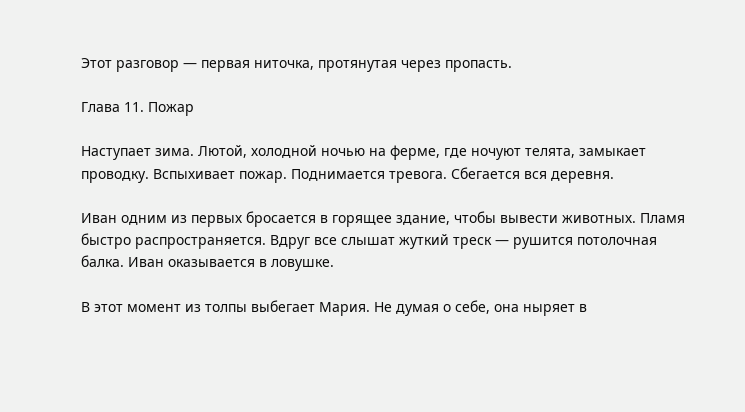Этот разговор — первая ниточка, протянутая через пропасть.

Глава 11. Пожар

Наступает зима. Лютой, холодной ночью на ферме, где ночуют телята, замыкает проводку. Вспыхивает пожар. Поднимается тревога. Сбегается вся деревня.

Иван одним из первых бросается в горящее здание, чтобы вывести животных. Пламя быстро распространяется. Вдруг все слышат жуткий треск — рушится потолочная балка. Иван оказывается в ловушке.

В этот момент из толпы выбегает Мария. Не думая о себе, она ныряет в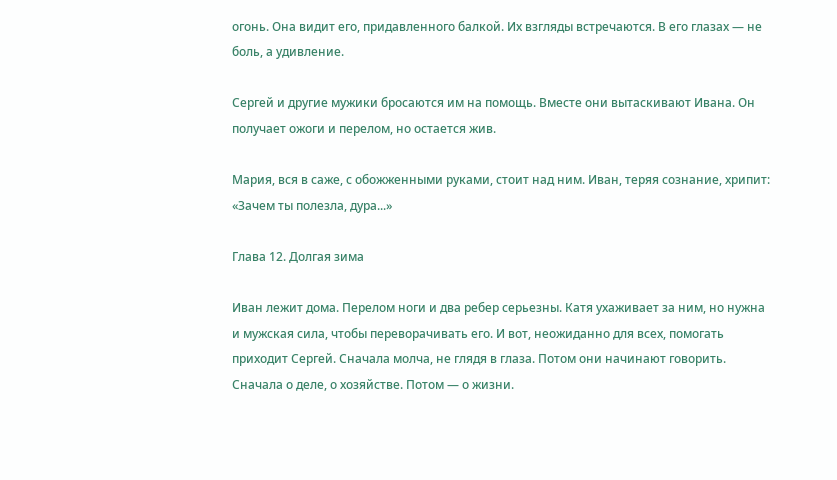огонь. Она видит его, придавленного балкой. Их взгляды встречаются. В его глазах — не боль, а удивление.

Сергей и другие мужики бросаются им на помощь. Вместе они вытаскивают Ивана. Он получает ожоги и перелом, но остается жив.

Мария, вся в саже, с обожженными руками, стоит над ним. Иван, теряя сознание, хрипит: «Зачем ты полезла, дура...»

Глава 12. Долгая зима

Иван лежит дома. Перелом ноги и два ребер серьезны. Катя ухаживает за ним, но нужна и мужская сила, чтобы переворачивать его. И вот, неожиданно для всех, помогать приходит Сергей. Сначала молча, не глядя в глаза. Потом они начинают говорить. Сначала о деле, о хозяйстве. Потом — о жизни.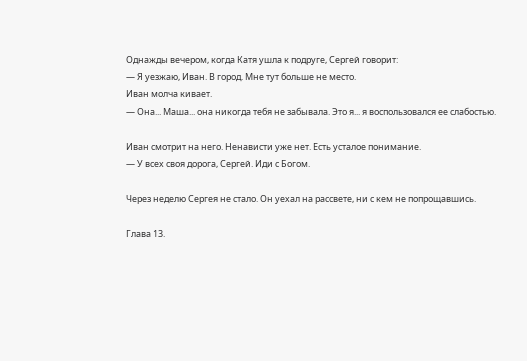Однажды вечером, когда Катя ушла к подруге, Сергей говорит:
— Я уезжаю, Иван. В город. Мне тут больше не место.
Иван молча кивает.
— Она... Маша... она никогда тебя не забывала. Это я... я воспользовался ее слабостью.

Иван смотрит на него. Ненависти уже нет. Есть усталое понимание.
— У всех своя дорога, Сергей. Иди с Богом.

Через неделю Сергея не стало. Он уехал на рассвете, ни с кем не попрощавшись.

Глава 13.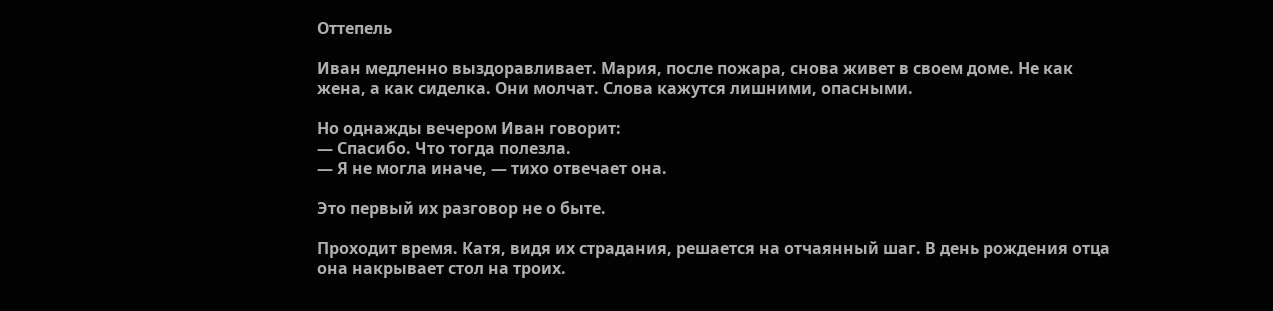Оттепель

Иван медленно выздоравливает. Мария, после пожара, снова живет в своем доме. Не как жена, а как сиделка. Они молчат. Слова кажутся лишними, опасными.

Но однажды вечером Иван говорит:
— Спасибо. Что тогда полезла.
— Я не могла иначе, — тихо отвечает она.

Это первый их разговор не о быте.

Проходит время. Катя, видя их страдания, решается на отчаянный шаг. В день рождения отца она накрывает стол на троих.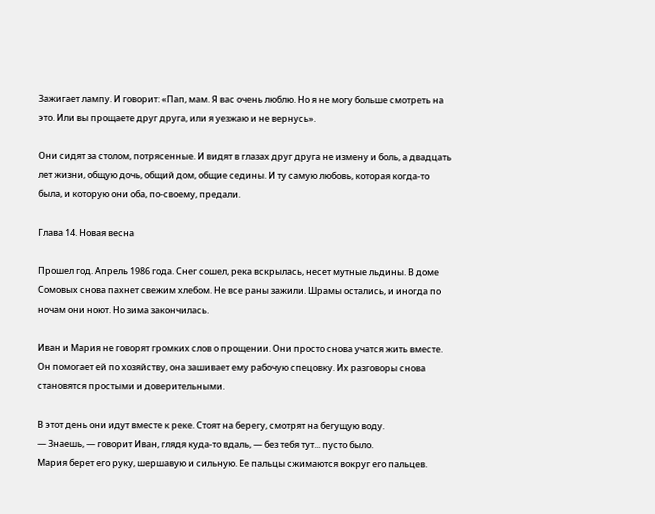Зажигает лампу. И говорит: «Пап, мам. Я вас очень люблю. Но я не могу больше смотреть на это. Или вы прощаете друг друга, или я уезжаю и не вернусь».

Они сидят за столом, потрясенные. И видят в глазах друг друга не измену и боль, а двадцать лет жизни, общую дочь, общий дом, общие седины. И ту самую любовь, которая когда-то была, и которую они оба, по-своему, предали.

Глава 14. Новая весна

Прошел год. Апрель 1986 года. Снег сошел, река вскрылась, несет мутные льдины. В доме Сомовых снова пахнет свежим хлебом. Не все раны зажили. Шрамы остались, и иногда по ночам они ноют. Но зима закончилась.

Иван и Мария не говорят громких слов о прощении. Они просто снова учатся жить вместе. Он помогает ей по хозяйству, она зашивает ему рабочую спецовку. Их разговоры снова становятся простыми и доверительными.

В этот день они идут вместе к реке. Стоят на берегу, смотрят на бегущую воду.
— Знаешь, — говорит Иван, глядя куда-то вдаль, — без тебя тут... пусто было.
Мария берет его руку, шершавую и сильную. Ее пальцы сжимаются вокруг его пальцев.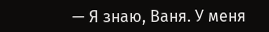— Я знаю, Ваня. У меня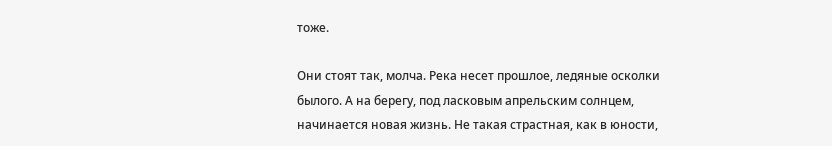тоже.

Они стоят так, молча. Река несет прошлое, ледяные осколки былого. А на берегу, под ласковым апрельским солнцем, начинается новая жизнь. Не такая страстная, как в юности,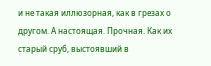и не такая иллюзорная, как в грезах о другом. А настоящая. Прочная. Как их старый сруб, выстоявший в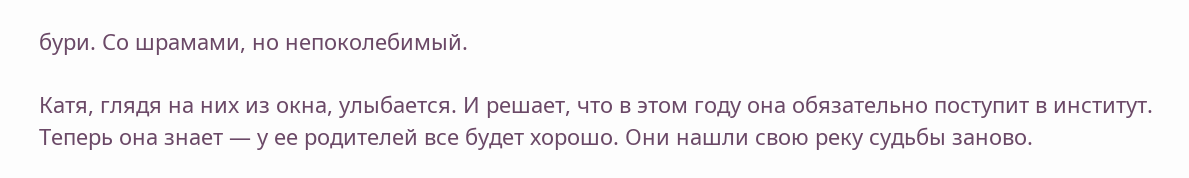бури. Со шрамами, но непоколебимый.

Катя, глядя на них из окна, улыбается. И решает, что в этом году она обязательно поступит в институт. Теперь она знает — у ее родителей все будет хорошо. Они нашли свою реку судьбы заново.